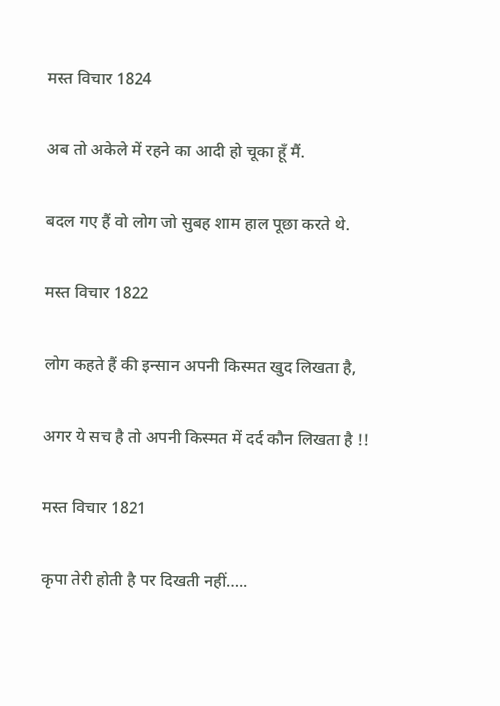मस्त विचार 1824

अब तो अकेले में रहने का आदी हो चूका हूँ मैं.

बदल गए हैं वो लोग जो सुबह शाम हाल पूछा करते थे.

मस्त विचार 1822

लोग कहते हैं की इन्सान अपनी किस्मत खुद लिखता है,

अगर ये सच है तो अपनी किस्मत में दर्द कौन लिखता है !!

मस्त विचार 1821

कृपा तेरी होती है पर दिखती नहीं…..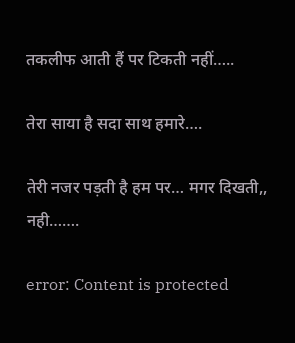तकलीफ आती हैं पर टिकती नहीं…..

तेरा साया है सदा साथ हमारे….

तेरी नजर पड़ती है हम पर… मगर दिखती,, नही…….

error: Content is protected